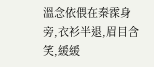溫念依偎在秦霂身旁,衣衫半退,眉目含笑,緩緩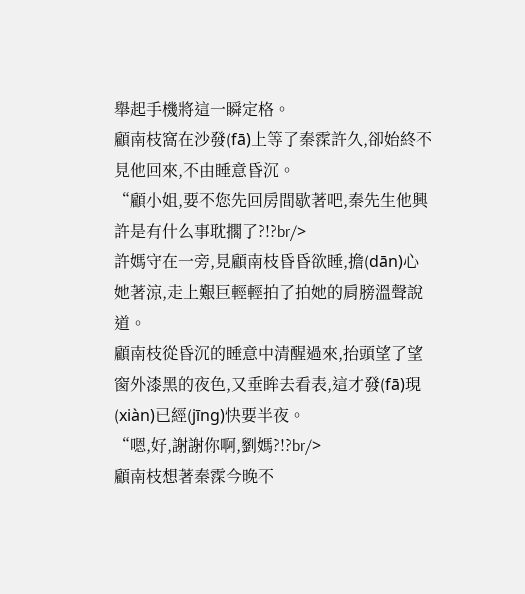舉起手機將這一瞬定格。
顧南枝窩在沙發(fā)上等了秦霂許久,卻始終不見他回來,不由睡意昏沉。
“顧小姐,要不您先回房間歇著吧,秦先生他興許是有什么事耽擱了?!?br/>
許媽守在一旁,見顧南枝昏昏欲睡,擔(dān)心她著涼,走上艱巨輕輕拍了拍她的肩膀溫聲說道。
顧南枝從昏沉的睡意中清醒過來,抬頭望了望窗外漆黑的夜色,又垂眸去看表,這才發(fā)現(xiàn)已經(jīng)快要半夜。
“嗯,好,謝謝你啊,劉媽?!?br/>
顧南枝想著秦霂今晚不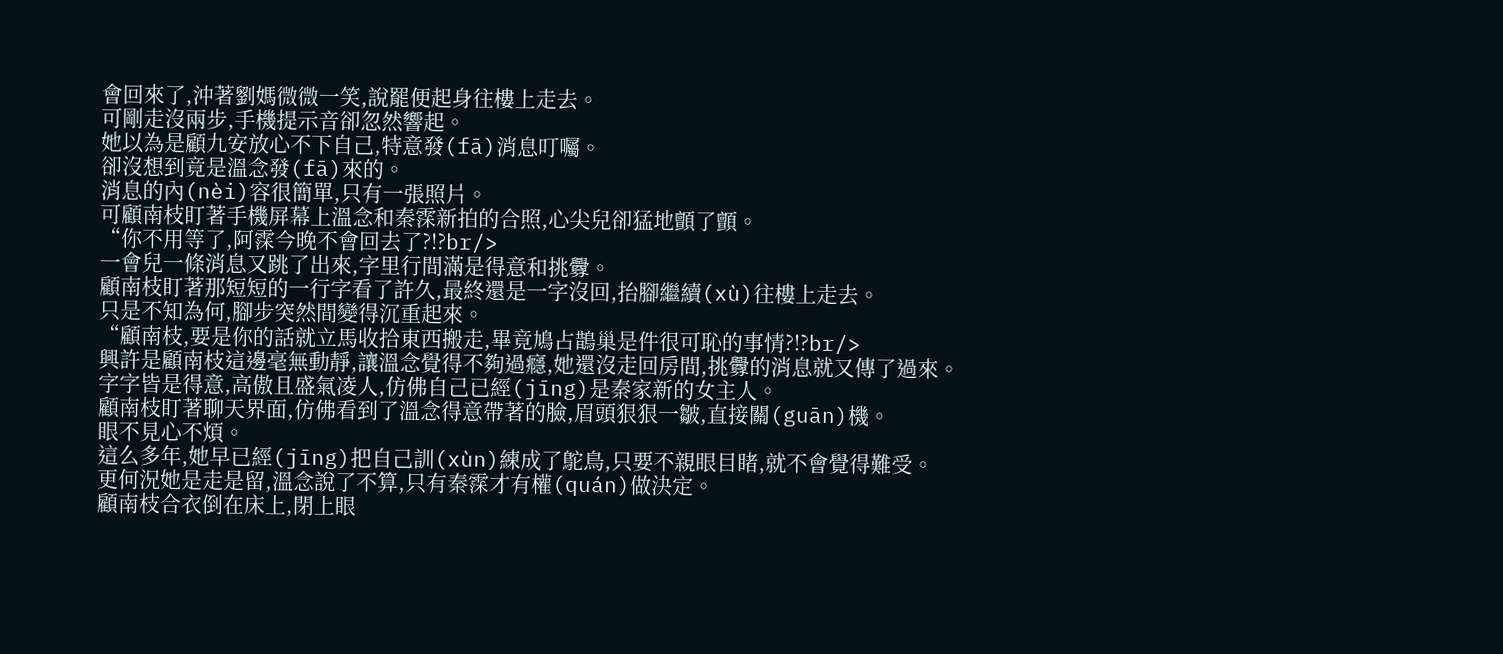會回來了,沖著劉媽微微一笑,說罷便起身往樓上走去。
可剛走沒兩步,手機提示音卻忽然響起。
她以為是顧九安放心不下自己,特意發(fā)消息叮囑。
卻沒想到竟是溫念發(fā)來的。
消息的內(nèi)容很簡單,只有一張照片。
可顧南枝盯著手機屏幕上溫念和秦霂新拍的合照,心尖兒卻猛地顫了顫。
“你不用等了,阿霂今晚不會回去了?!?br/>
一會兒一條消息又跳了出來,字里行間滿是得意和挑釁。
顧南枝盯著那短短的一行字看了許久,最終還是一字沒回,抬腳繼續(xù)往樓上走去。
只是不知為何,腳步突然間變得沉重起來。
“顧南枝,要是你的話就立馬收拾東西搬走,畢竟鳩占鵲巢是件很可恥的事情?!?br/>
興許是顧南枝這邊毫無動靜,讓溫念覺得不夠過癮,她還沒走回房間,挑釁的消息就又傳了過來。
字字皆是得意,高傲且盛氣凌人,仿佛自己已經(jīng)是秦家新的女主人。
顧南枝盯著聊天界面,仿佛看到了溫念得意帶著的臉,眉頭狠狠一皺,直接關(guān)機。
眼不見心不煩。
這么多年,她早已經(jīng)把自己訓(xùn)練成了鴕鳥,只要不親眼目睹,就不會覺得難受。
更何況她是走是留,溫念說了不算,只有秦霂才有權(quán)做決定。
顧南枝合衣倒在床上,閉上眼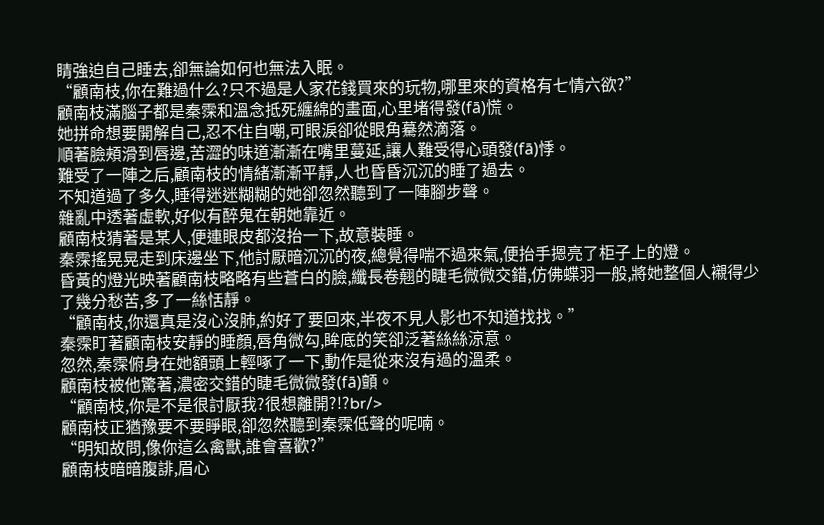睛強迫自己睡去,卻無論如何也無法入眠。
“顧南枝,你在難過什么?只不過是人家花錢買來的玩物,哪里來的資格有七情六欲?”
顧南枝滿腦子都是秦霂和溫念抵死纏綿的畫面,心里堵得發(fā)慌。
她拼命想要開解自己,忍不住自嘲,可眼淚卻從眼角驀然滴落。
順著臉頰滑到唇邊,苦澀的味道漸漸在嘴里蔓延,讓人難受得心頭發(fā)悸。
難受了一陣之后,顧南枝的情緒漸漸平靜,人也昏昏沉沉的睡了過去。
不知道過了多久,睡得迷迷糊糊的她卻忽然聽到了一陣腳步聲。
雜亂中透著虛軟,好似有醉鬼在朝她靠近。
顧南枝猜著是某人,便連眼皮都沒抬一下,故意裝睡。
秦霂搖晃晃走到床邊坐下,他討厭暗沉沉的夜,總覺得喘不過來氣,便抬手摁亮了柜子上的燈。
昏黃的燈光映著顧南枝略略有些蒼白的臉,纖長卷翹的睫毛微微交錯,仿佛蝶羽一般,將她整個人襯得少了幾分愁苦,多了一絲恬靜。
“顧南枝,你還真是沒心沒肺,約好了要回來,半夜不見人影也不知道找找。”
秦霂盯著顧南枝安靜的睡顏,唇角微勾,眸底的笑卻泛著絲絲涼意。
忽然,秦霂俯身在她額頭上輕啄了一下,動作是從來沒有過的溫柔。
顧南枝被他驚著,濃密交錯的睫毛微微發(fā)顫。
“顧南枝,你是不是很討厭我?很想離開?!?br/>
顧南枝正猶豫要不要睜眼,卻忽然聽到秦霂低聲的呢喃。
“明知故問,像你這么禽獸,誰會喜歡?”
顧南枝暗暗腹誹,眉心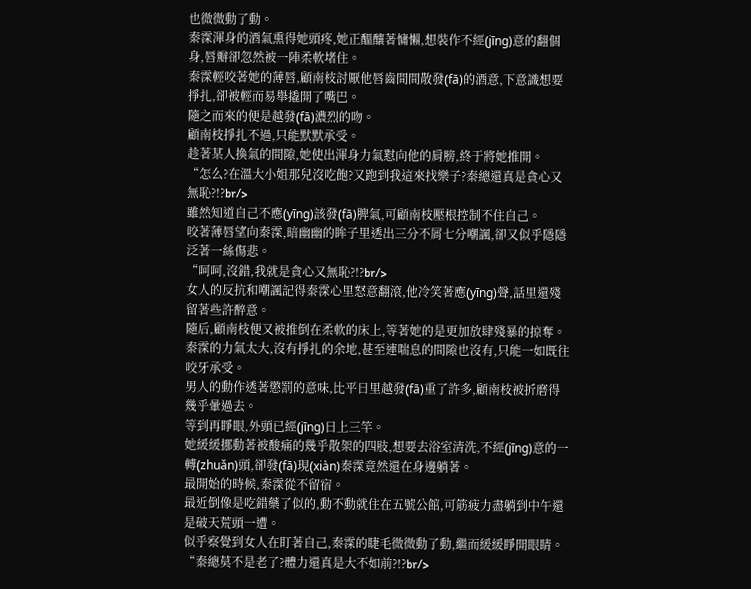也微微動了動。
秦霂渾身的酒氣熏得她頭疼,她正醞釀著慵懶,想裝作不經(jīng)意的翻個身,唇瓣卻忽然被一陣柔軟堵住。
秦霂輕咬著她的薄唇,顧南枝討厭他唇齒間間散發(fā)的酒意,下意識想要掙扎,卻被輕而易舉撬開了嘴巴。
隨之而來的便是越發(fā)濃烈的吻。
顧南枝掙扎不過,只能默默承受。
趁著某人換氣的間隙,她使出渾身力氣懟向他的肩膀,終于將她推開。
“怎么?在溫大小姐那兒沒吃飽?又跑到我這來找樂子?秦總還真是貪心又無恥?!?br/>
雖然知道自己不應(yīng)該發(fā)脾氣,可顧南枝壓根控制不住自己。
咬著薄唇望向秦霂,暗幽幽的眸子里透出三分不屑七分嘲諷,卻又似乎隱隱泛著一絲傷悲。
“呵呵,沒錯,我就是貪心又無恥?!?br/>
女人的反抗和嘲諷記得秦霂心里怒意翻滾,他冷笑著應(yīng)聲,話里還殘留著些許醉意。
隨后,顧南枝便又被推倒在柔軟的床上,等著她的是更加放肆殘暴的掠奪。
秦霂的力氣太大,沒有掙扎的余地,甚至連喘息的間隙也沒有,只能一如既往咬牙承受。
男人的動作透著懲罰的意味,比平日里越發(fā)重了許多,顧南枝被折磨得幾乎暈過去。
等到再睜眼,外頭已經(jīng)日上三竿。
她緩緩挪動著被酸痛的幾乎散架的四肢,想要去浴室清洗,不經(jīng)意的一轉(zhuǎn)頭,卻發(fā)現(xiàn)秦霂竟然還在身邊躺著。
最開始的時候,秦霂從不留宿。
最近倒像是吃錯藥了似的,動不動就住在五號公館,可筋疲力盡躺到中午還是破天荒頭一遭。
似乎察覺到女人在盯著自己,秦霂的睫毛微微動了動,繼而緩緩睜開眼睛。
“秦總莫不是老了?體力還真是大不如前?!?br/>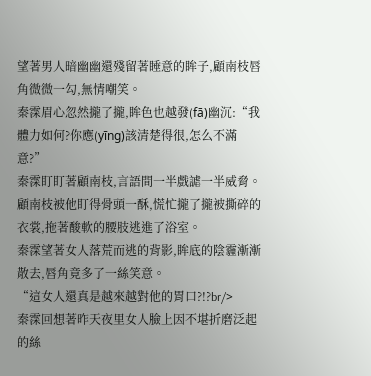望著男人暗幽幽還殘留著睡意的眸子,顧南枝唇角微微一勾,無情嘲笑。
秦霂眉心忽然攏了攏,眸色也越發(fā)幽沉:“我體力如何?你應(yīng)該清楚得很,怎么不滿意?”
秦霂盯盯著顧南枝,言語間一半戲謔一半威脅。
顧南枝被他盯得骨頭一酥,慌忙攏了攏被撕碎的衣裳,拖著酸軟的腰肢逃進了浴室。
秦霂望著女人落荒而逃的背影,眸底的陰霾漸漸散去,唇角竟多了一絲笑意。
“這女人還真是越來越對他的胃口?!?br/>
秦霂回想著昨天夜里女人臉上因不堪折磨泛起的絲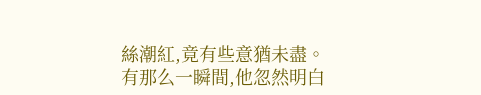絲潮紅,竟有些意猶未盡。
有那么一瞬間,他忽然明白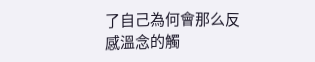了自己為何會那么反感溫念的觸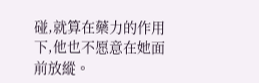碰,就算在藥力的作用下,他也不愿意在她面前放縱。